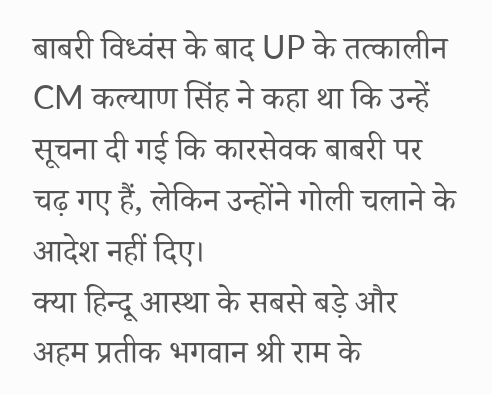बाबरी विध्वंस के बाद UP के तत्कालीन CM कल्याण सिंह ने कहा था कि उन्हें सूचना दी गई कि कारसेवक बाबरी पर चढ़ गए हैं, लेकिन उन्होंने गोली चलाने के आदेश नहीं दिए।
क्या हिन्दू आस्था के सबसे बड़े और अहम प्रतीक भगवान श्री राम के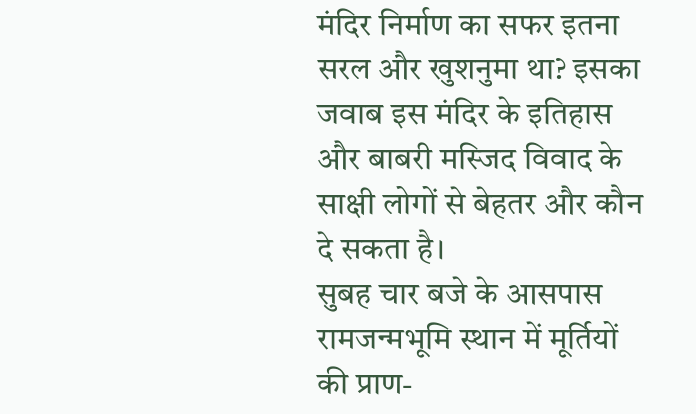मंदिर निर्माण का सफर इतना सरल और खुशनुमा था? इसका जवाब इस मंदिर के इतिहास और बाबरी मस्जिद विवाद के साक्षी लोगों से बेहतर और कौन दे सकता है।
सुबह चार बजे के आसपास रामजन्मभूमि स्थान में मूर्तियों की प्राण-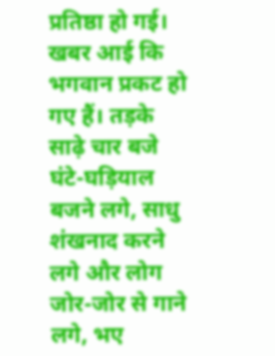प्रतिष्ठा हो गई। खबर आई कि भगवान प्रकट हो गए हैं। तड़के साढ़े चार बजे घंटे-घड़ियाल बजने लगे, साधु शंखनाद करने लगे और लोग जोर-जोर से गाने लगे, भए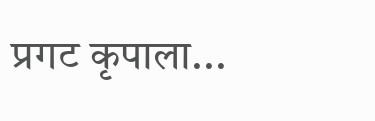प्रगट कृपाला...